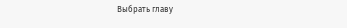Выбрать главу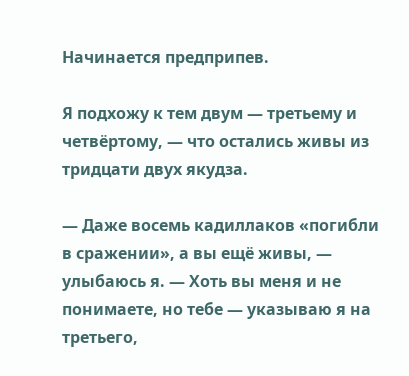Начинается предприпев.

Я подхожу к тем двум — третьему и четвёртому, — что остались живы из тридцати двух якудза.

— Даже восемь кадиллаков «погибли в сражении», а вы ещё живы, — улыбаюсь я. — Хоть вы меня и не понимаете, но тебе — указываю я на третьего,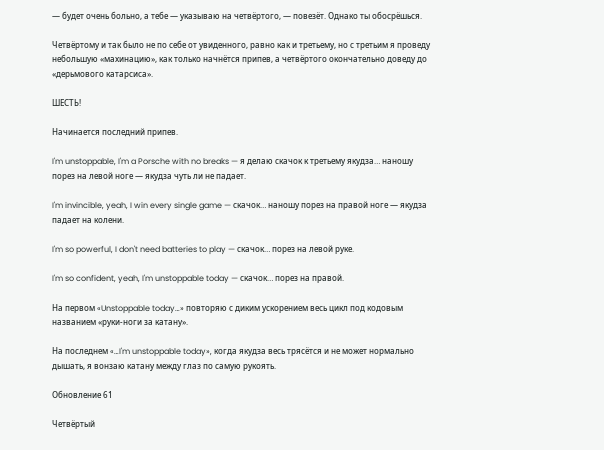— будет очень больно, а тебе — указываю на четвёртого, — повезёт. Однако ты обосрёшься.

Четвёртому и так было не по себе от увиденного, равно как и третьему, но с третьим я проведу небольшую «махинацию», как только начнётся припев, а четвёртого окончательно доведу до «дерьмового катарсиса».

ШЕСТЬ!

Начинается последний припев.

I'm unstoppable, I'm a Porsche with no breaks — я делаю скачок к третьему якудза… наношу порез на левой ноге — якудза чуть ли не падает.

I'm invincible, yeah, I win every single game — скачок… наношу порез на правой ноге — якудза падает на колени.

I'm so powerful, I don't need batteries to play — скачок… порез на левой руке.

I'm so confident, yeah, I'm unstoppable today — скачок… порез на правой.

На первом «Unstoppable today…» повторяю с диким ускорением весь цикл под кодовым названием «руки-ноги за катану».

На последнем «…I'm unstoppable today», когда якудза весь трясётся и не может нормально дышать, я вонзаю катану между глаз по самую рукоять.

Обновление 61

Четвёртый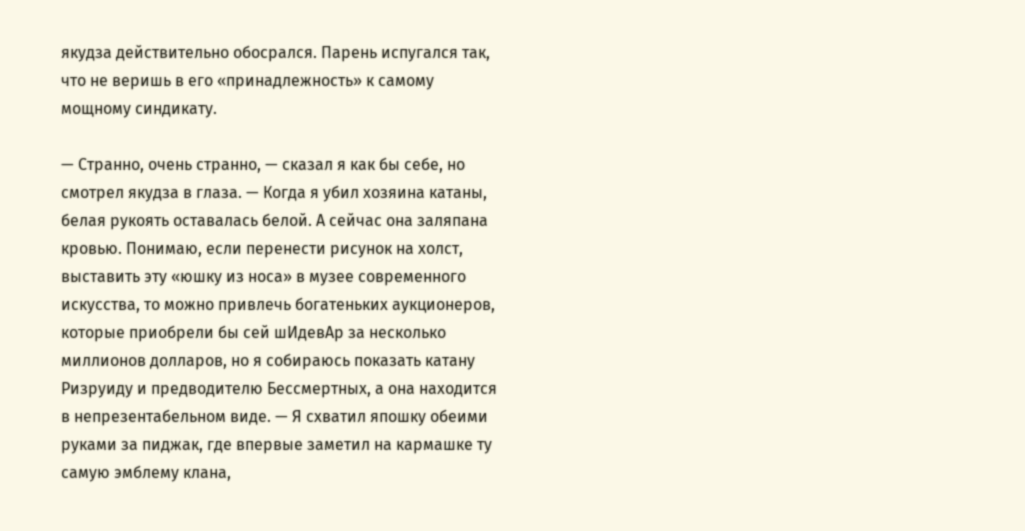якудза действительно обосрался. Парень испугался так, что не веришь в его «принадлежность» к самому мощному синдикату.

— Странно, очень странно, — сказал я как бы себе, но смотрел якудза в глаза. — Когда я убил хозяина катаны, белая рукоять оставалась белой. А сейчас она заляпана кровью. Понимаю, если перенести рисунок на холст, выставить эту «юшку из носа» в музее современного искусства, то можно привлечь богатеньких аукционеров, которые приобрели бы сей шИдевАр за несколько миллионов долларов, но я собираюсь показать катану Ризруиду и предводителю Бессмертных, а она находится в непрезентабельном виде. — Я схватил япошку обеими руками за пиджак, где впервые заметил на кармашке ту самую эмблему клана,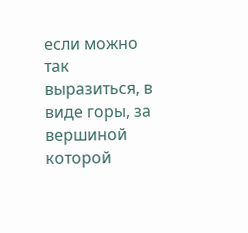если можно так выразиться, в виде горы, за вершиной которой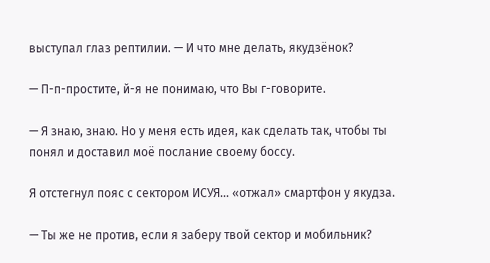выступал глаз рептилии. — И что мне делать, якудзёнок?

— П-п-простите, й-я не понимаю, что Вы г-говорите.

— Я знаю, знаю. Но у меня есть идея, как сделать так, чтобы ты понял и доставил моё послание своему боссу.

Я отстегнул пояс с сектором ИСУЯ… «отжал» смартфон у якудза.

— Ты же не против, если я заберу твой сектор и мобильник?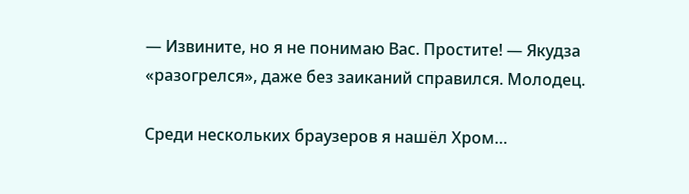— Извините, но я не понимаю Вас. Простите! — Якудза «разогрелся», даже без заиканий справился. Молодец.

Среди нескольких браузеров я нашёл Хром…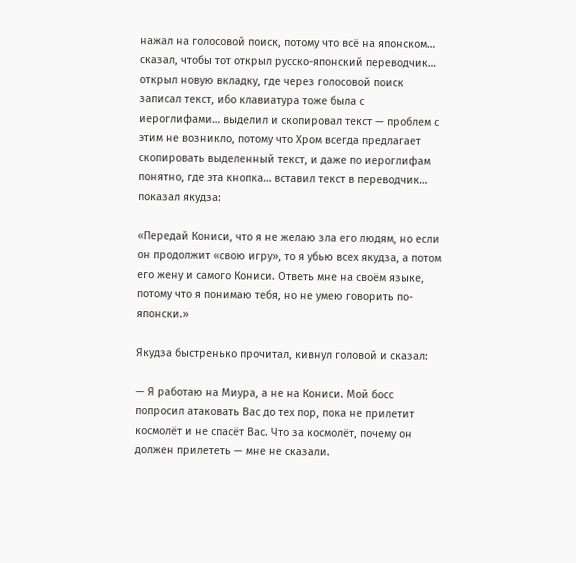нажал на голосовой поиск, потому что всё на японском… сказал, чтобы тот открыл русско-японский переводчик… открыл новую вкладку, где через голосовой поиск записал текст, ибо клавиатура тоже была с иероглифами… выделил и скопировал текст — проблем с этим не возникло, потому что Хром всегда предлагает скопировать выделенный текст, и даже по иероглифам понятно, где эта кнопка… вставил текст в переводчик… показал якудза:

«Передай Кониси, что я не желаю зла его людям, но если он продолжит «свою игру», то я убью всех якудза, а потом его жену и самого Кониси. Ответь мне на своём языке, потому что я понимаю тебя, но не умею говорить по-японски.»

Якудза быстренько прочитал, кивнул головой и сказал:

— Я работаю на Миура, а не на Кониси. Мой босс попросил атаковать Вас до тех пор, пока не прилетит космолёт и не спасёт Вас. Что за космолёт, почему он должен прилететь — мне не сказали.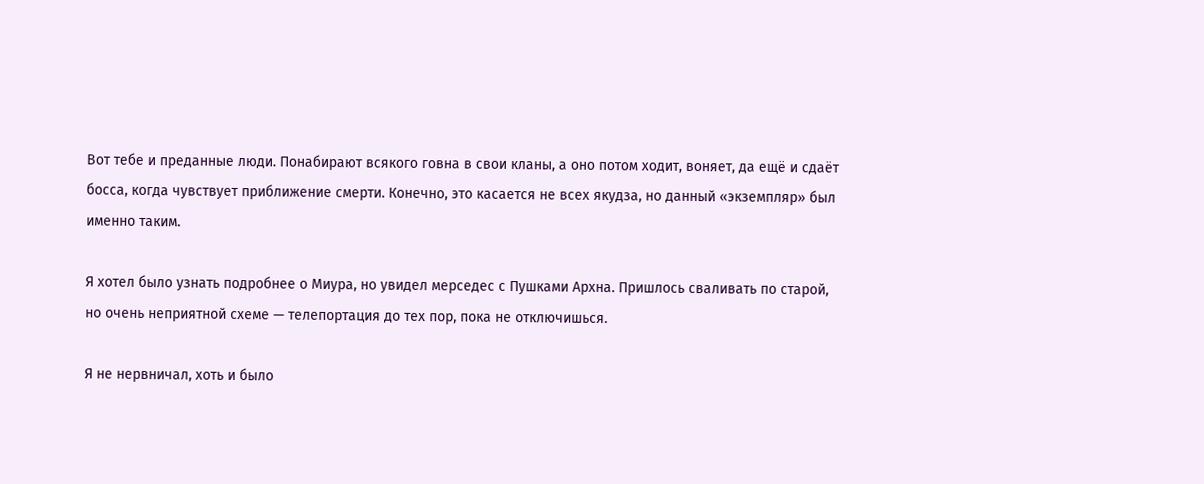Вот тебе и преданные люди. Понабирают всякого говна в свои кланы, а оно потом ходит, воняет, да ещё и сдаёт босса, когда чувствует приближение смерти. Конечно, это касается не всех якудза, но данный «экземпляр» был именно таким.

Я хотел было узнать подробнее о Миура, но увидел мерседес с Пушками Архна. Пришлось сваливать по старой, но очень неприятной схеме — телепортация до тех пор, пока не отключишься.

Я не нервничал, хоть и было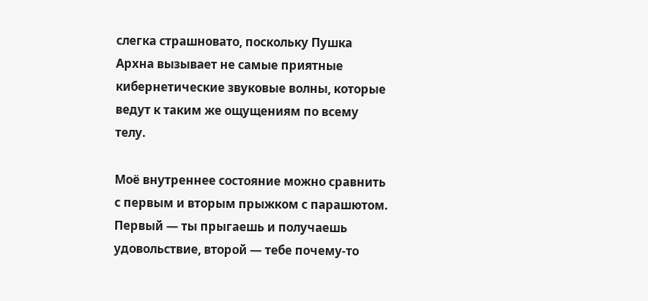слегка страшновато, поскольку Пушка Архна вызывает не самые приятные кибернетические звуковые волны, которые ведут к таким же ощущениям по всему телу.

Моё внутреннее состояние можно сравнить с первым и вторым прыжком с парашютом. Первый — ты прыгаешь и получаешь удовольствие, второй — тебе почему-то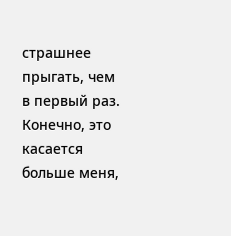страшнее прыгать, чем в первый раз. Конечно, это касается больше меня,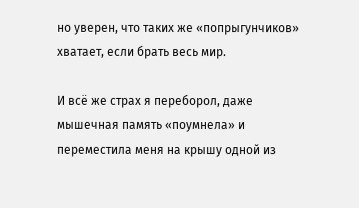но уверен, что таких же «попрыгунчиков» хватает, если брать весь мир.

И всё же страх я переборол, даже мышечная память «поумнела» и переместила меня на крышу одной из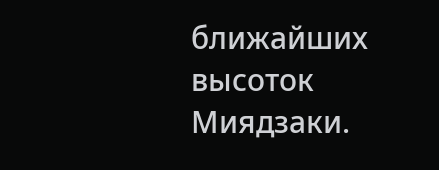ближайших высоток Миядзаки.